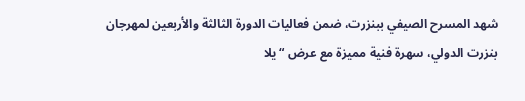شهد المسرح الصيفي ببنزرت، ضمن فعاليات الدورة الثالثة والأربعين لمهرجان بنزرت الدولي، سهرة فنية مميزة مع عرض “يلا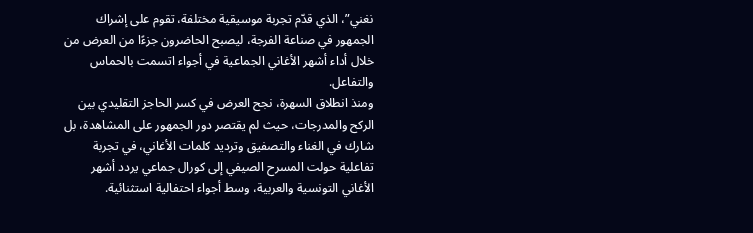نغني”، الذي قدّم تجربة موسيقية مختلفة، تقوم على إشراك الجمهور في صناعة الفرجة، ليصبح الحاضرون جزءًا من العرض من خلال أداء أشهر الأغاني الجماعية في أجواء اتسمت بالحماس والتفاعل.
ومنذ انطلاق السهرة، نجح العرض في كسر الحاجز التقليدي بين الركح والمدرجات، حيث لم يقتصر دور الجمهور على المشاهدة، بل شارك في الغناء والتصفيق وترديد كلمات الأغاني، في تجربة تفاعلية حولت المسرح الصيفي إلى كورال جماعي يردد أشهر الأغاني التونسية والعربية، وسط أجواء احتفالية استثنائية.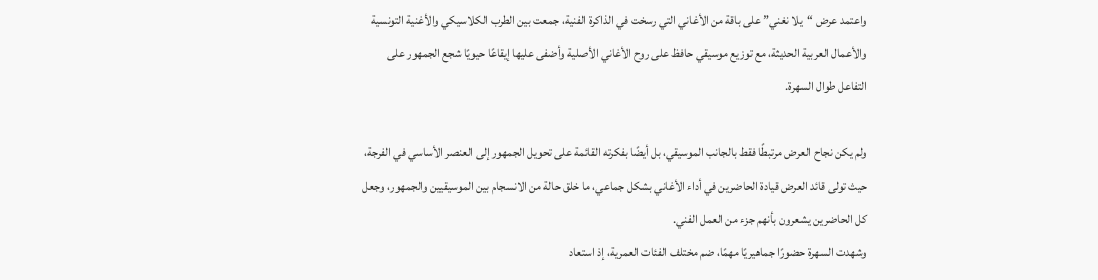واعتمد عرض “يلا نغني” على باقة من الأغاني التي رسخت في الذاكرة الفنية، جمعت بين الطرب الكلاسيكي والأغنية التونسية والأعمال العربية الحديثة، مع توزيع موسيقي حافظ على روح الأغاني الأصلية وأضفى عليها إيقاعًا حيويًا شجع الجمهور على التفاعل طوال السهرة.

ولم يكن نجاح العرض مرتبطًا فقط بالجانب الموسيقي، بل أيضًا بفكرته القائمة على تحويل الجمهور إلى العنصر الأساسي في الفرجة، حيث تولى قائد العرض قيادة الحاضرين في أداء الأغاني بشكل جماعي، ما خلق حالة من الانسجام بين الموسيقيين والجمهور، وجعل كل الحاضرين يشعرون بأنهم جزء من العمل الفني.
وشهدت السهرة حضورًا جماهيريًا مهمًا، ضم مختلف الفئات العمرية، إذ استعاد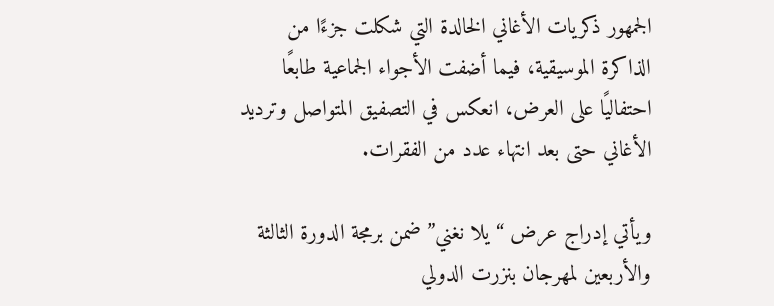الجمهور ذكريات الأغاني الخالدة التي شكلت جزءًا من الذاكرة الموسيقية، فيما أضفت الأجواء الجماعية طابعًا احتفاليًا على العرض، انعكس في التصفيق المتواصل وترديد الأغاني حتى بعد انتهاء عدد من الفقرات.

ويأتي إدراج عرض “يلا نغني” ضمن برمجة الدورة الثالثة والأربعين لمهرجان بنزرت الدولي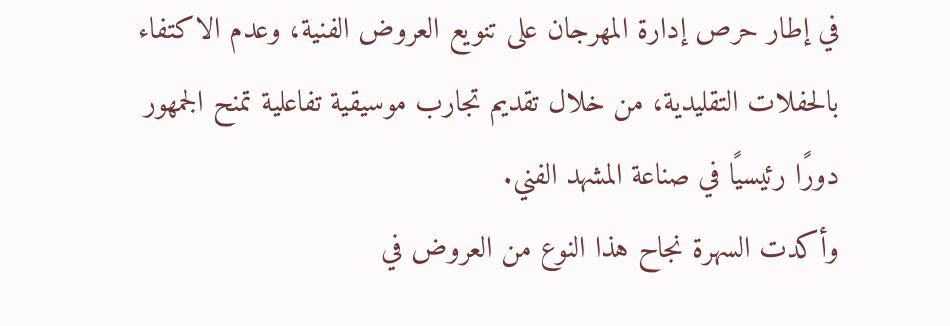في إطار حرص إدارة المهرجان على تنويع العروض الفنية، وعدم الاكتفاء بالحفلات التقليدية، من خلال تقديم تجارب موسيقية تفاعلية تمنح الجمهور دورًا رئيسيًا في صناعة المشهد الفني.
وأكدت السهرة نجاح هذا النوع من العروض في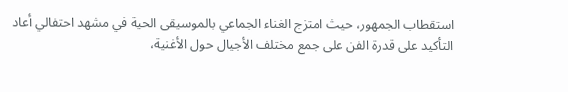استقطاب الجمهور، حيث امتزج الغناء الجماعي بالموسيقى الحية في مشهد احتفالي أعاد التأكيد على قدرة الفن على جمع مختلف الأجيال حول الأغنية،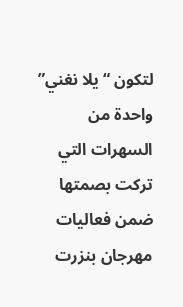لتكون “يلا نغني” واحدة من السهرات التي تركت بصمتها ضمن فعاليات مهرجان بنزرت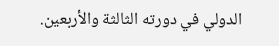الدولي في دورته الثالثة والأربعين.